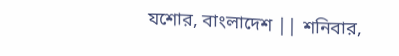যশোর, বাংলাদেশ || শনিবার,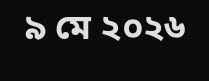৯ মে ২০২৬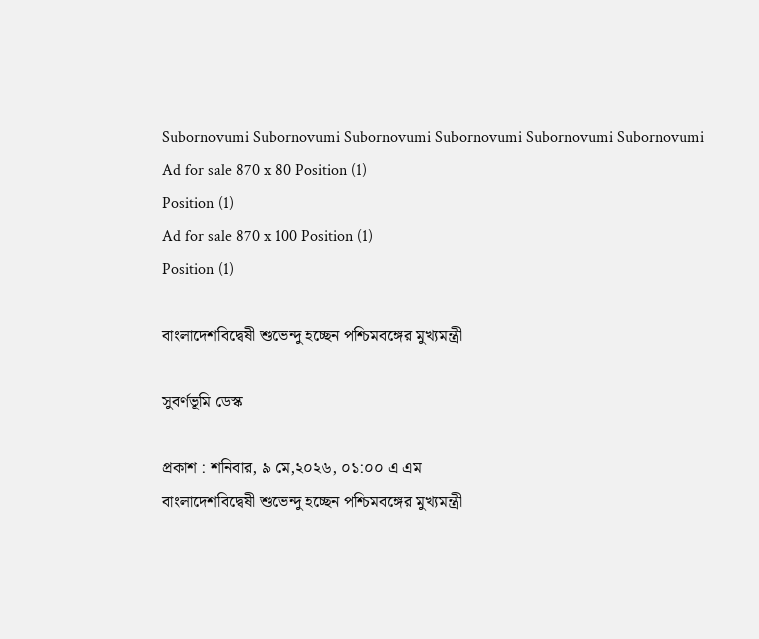Subornovumi Subornovumi Subornovumi Subornovumi Subornovumi Subornovumi
Ad for sale 870 x 80 Position (1)
Position (1)
Ad for sale 870 x 100 Position (1)
Position (1)

বাংলাদেশবিদ্বেষী শুভেন্দু হচ্ছেন পশ্চিমবঙ্গের মুখ্যমন্ত্রী

সুবর্ণভূমি ডেস্ক

প্রকাশ : শনিবার, ৯ মে,২০২৬, ০১:০০ এ এম
বাংলাদেশবিদ্বেষী শুভেন্দু হচ্ছেন পশ্চিমবঙ্গের মুখ্যমন্ত্রী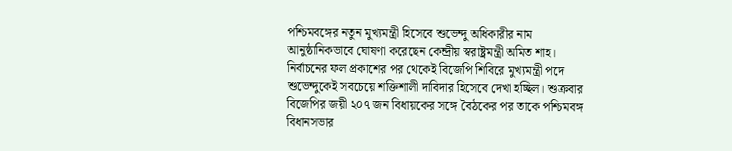পশ্চিমবঙ্গের নতুন মুখ্যমন্ত্রী হিসেবে শুভেন্দু অধিকারীর নাম আনুষ্ঠানিকভাবে ঘোষণা করেছেন কেন্দ্রীয় স্বরাষ্ট্রমন্ত্রী অমিত শাহ। নির্বাচনের ফল প্রকাশের পর থেকেই বিজেপি শিবিরে মুখ্যমন্ত্রী পদে শুভেন্দুকেই সবচেয়ে শক্তিশালী দাবিদার হিসেবে দেখা হচ্ছিল। শুক্রবার বিজেপির জয়ী ২০৭ জন বিধায়কের সঙ্গে বৈঠকের পর তাকে পশ্চিমবঙ্গ বিধানসভার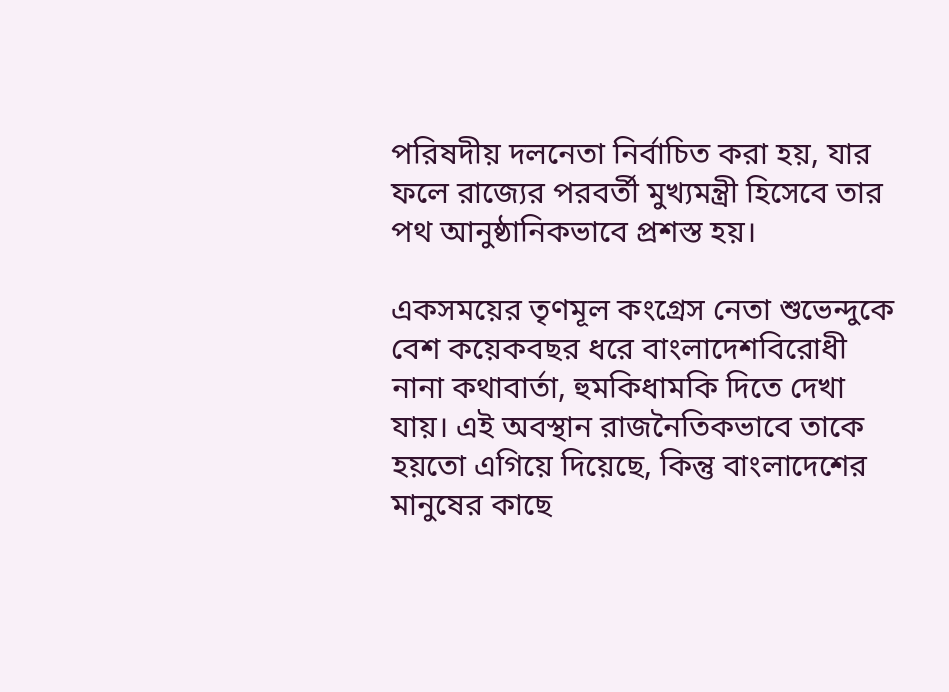পরিষদীয় দলনেতা নির্বাচিত করা হয়, যার ফলে রাজ্যের পরবর্তী মুখ্যমন্ত্রী হিসেবে তার পথ আনুষ্ঠানিকভাবে প্রশস্ত হয়।

একসময়ের তৃণমূল কংগ্রেস নেতা শুভেন্দুকে বেশ কয়েকবছর ধরে বাংলাদেশবিরোধী নানা কথাবার্তা, হুমকিধামকি দিতে দেখা যায়। এই অবস্থান রাজনৈতিকভাবে তাকে হয়তো এগিয়ে দিয়েছে, কিন্তু বাংলাদেশের মানুষের কাছে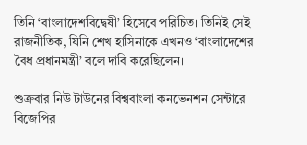তিনি ‘বাংলাদেশবিদ্বেষী’ হিসেবে পরিচিত। তিনিই সেই রাজনীতিক, যিনি শেখ হাসিনাকে এখনও ‘বাংলাদেশের বৈধ প্রধানমন্ত্রী’ বলে দাবি করেছিলেন।

শুক্রবার নিউ টাউনের বিশ্ববাংলা কনভেনশন সেন্টারে বিজেপির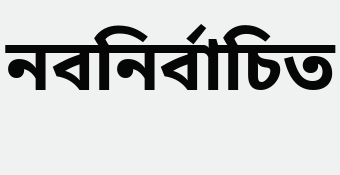নবনির্বাচিত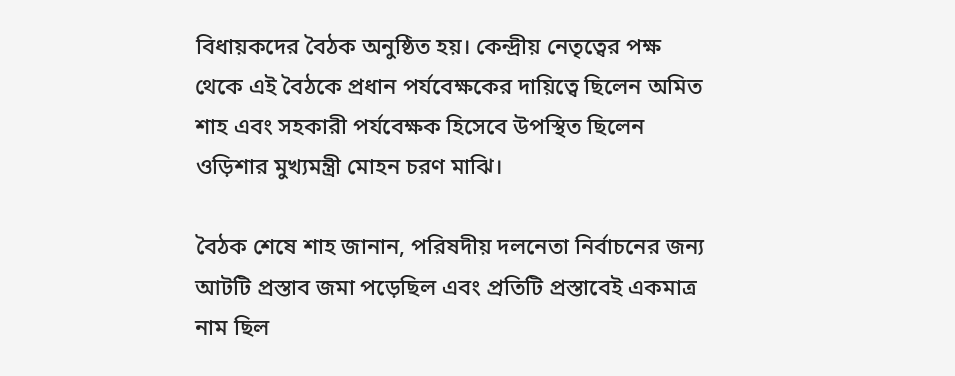বিধায়কদের বৈঠক অনুষ্ঠিত হয়। কেন্দ্রীয় নেতৃত্বের পক্ষ থেকে এই বৈঠকে প্রধান পর্যবেক্ষকের দায়িত্বে ছিলেন অমিত শাহ এবং সহকারী পর্যবেক্ষক হিসেবে উপস্থিত ছিলেন ওড়িশার মুখ্যমন্ত্রী মোহন চরণ মাঝি।

বৈঠক শেষে শাহ জানান, পরিষদীয় দলনেতা নির্বাচনের জন্য আটটি প্রস্তাব জমা পড়েছিল এবং প্রতিটি প্রস্তাবেই একমাত্র নাম ছিল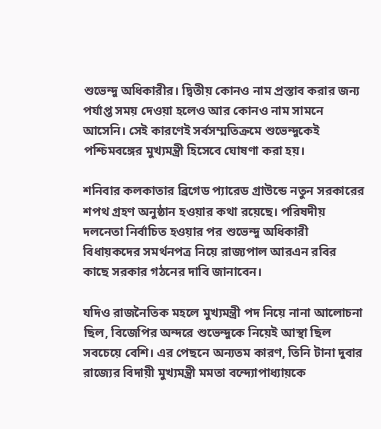শুভেন্দু অধিকারীর। দ্বিতীয় কোনও নাম প্রস্তাব করার জন্য পর্যাপ্ত সময় দেওয়া হলেও আর কোনও নাম সামনে আসেনি। সেই কারণেই সর্বসম্মতিক্রমে শুভেন্দুকেই পশ্চিমবঙ্গের মুখ্যমন্ত্রী হিসেবে ঘোষণা করা হয়।

শনিবার কলকাতার ব্রিগেড প্যারেড গ্রাউন্ডে নতুন সরকারের শপথ গ্রহণ অনুষ্ঠান হওয়ার কথা রয়েছে। পরিষদীয় দলনেতা নির্বাচিত হওয়ার পর শুভেন্দু অধিকারী বিধায়কদের সমর্থনপত্র নিয়ে রাজ্যপাল আরএন রবির কাছে সরকার গঠনের দাবি জানাবেন।

যদিও রাজনৈতিক মহলে মুখ্যমন্ত্রী পদ নিয়ে নানা আলোচনা ছিল, বিজেপির অন্দরে শুভেন্দুকে নিয়েই আস্থা ছিল সবচেয়ে বেশি। এর পেছনে অন্যতম কারণ, তিনি টানা দুবার রাজ্যের বিদায়ী মুখ্যমন্ত্রী মমতা বন্দ্যোপাধ্যায়কে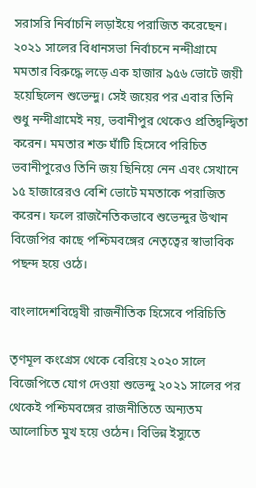সরাসরি নির্বাচনি লড়াইয়ে পরাজিত করেছেন। ২০২১ সালের বিধানসভা নির্বাচনে নন্দীগ্রামে মমতার বিরুদ্ধে লড়ে এক হাজার ৯৫৬ ভোটে জয়ী হয়েছিলেন শুভেন্দু। সেই জয়ের পর এবার তিনি শুধু নন্দীগ্রামেই নয়, ভবানীপুর থেকেও প্রতিদ্বন্দ্বিতা করেন। মমতার শক্ত ঘাঁটি হিসেবে পরিচিত ভবানীপুরেও তিনি জয় ছিনিয়ে নেন এবং সেখানে ১৫ হাজারেরও বেশি ভোটে মমতাকে পরাজিত করেন। ফলে রাজনৈতিকভাবে শুভেন্দুর উত্থান বিজেপির কাছে পশ্চিমবঙ্গের নেতৃত্বের স্বাভাবিক পছন্দ হয়ে ওঠে।

বাংলাদেশবিদ্বেষী রাজনীতিক হিসেবে পরিচিতি

তৃণমূল কংগ্রেস থেকে বেরিয়ে ২০২০ সালে বিজেপিতে যোগ দেওয়া শুভেন্দু ২০২১ সালের পর থেকেই পশ্চিমবঙ্গের রাজনীতিতে অন্যতম আলোচিত মুখ হয়ে ওঠেন। বিভিন্ন ইস্যুতে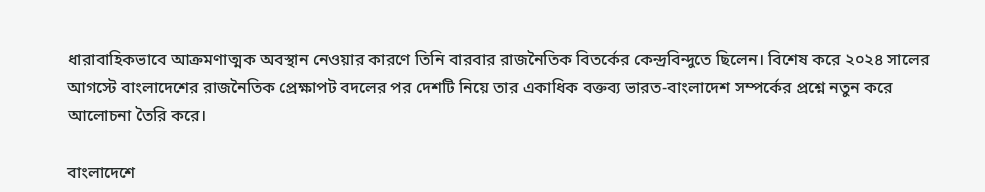ধারাবাহিকভাবে আক্রমণাত্মক অবস্থান নেওয়ার কারণে তিনি বারবার রাজনৈতিক বিতর্কের কেন্দ্রবিন্দুতে ছিলেন। বিশেষ করে ২০২৪ সালের আগস্টে বাংলাদেশের রাজনৈতিক প্রেক্ষাপট বদলের পর দেশটি নিয়ে তার একাধিক বক্তব্য ভারত-বাংলাদেশ সম্পর্কের প্রশ্নে নতুন করে আলোচনা তৈরি করে।

বাংলাদেশে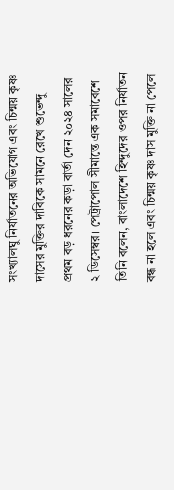সংখ্যালঘু নির্যাতনের অভিযোগ এবং চিন্ময় কৃষ্ণ দাসের মুক্তির দাবিকে সামনে রেখে শুভেন্দু প্রথম বড় ধরনের কড়া বার্তা দেন ২০২৪ সালের ২ ডিসেম্বর। পেট্রাপোল সীমান্তে এক সমাবেশে তিনি বলেন, বাংলাদেশে হিন্দুদের ওপর নির্যাতন বন্ধ না হলে এবং চিন্ময় কৃষ্ণ দাস মুক্তি না পেলে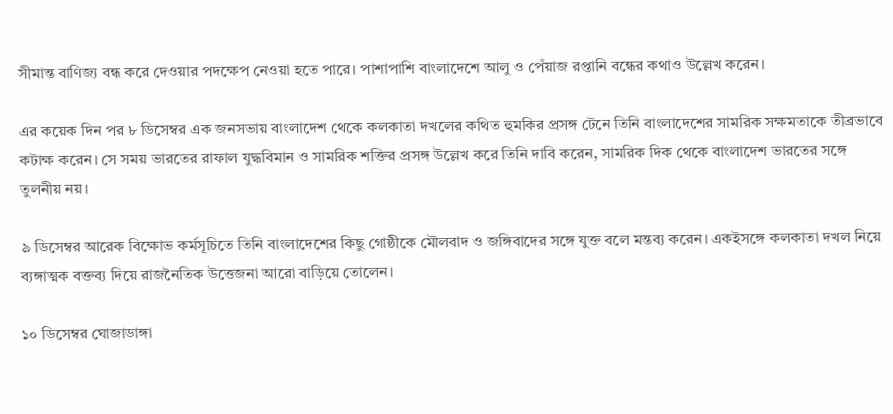সীমান্ত বাণিজ্য বন্ধ করে দেওয়ার পদক্ষেপ নেওয়া হতে পারে। পাশাপাশি বাংলাদেশে আলু ও পেঁয়াজ রপ্তানি বন্ধের কথাও উল্লেখ করেন।

এর কয়েক দিন পর ৮ ডিসেম্বর এক জনসভায় বাংলাদেশ থেকে কলকাতা দখলের কথিত হুমকির প্রসঙ্গ টেনে তিনি বাংলাদেশের সামরিক সক্ষমতাকে তীব্রভাবে কটাক্ষ করেন। সে সময় ভারতের রাফাল যুদ্ধবিমান ও সামরিক শক্তির প্রসঙ্গ উল্লেখ করে তিনি দাবি করেন, সামরিক দিক থেকে বাংলাদেশ ভারতের সঙ্গে তুলনীয় নয়।

৯ ডিসেম্বর আরেক বিক্ষোভ কর্মসূচিতে তিনি বাংলাদেশের কিছু গোষ্ঠীকে মৌলবাদ ও জঙ্গিবাদের সঙ্গে যুক্ত বলে মন্তব্য করেন। একইসঙ্গে কলকাতা দখল নিয়ে ব্যঙ্গাত্মক বক্তব্য দিয়ে রাজনৈতিক উত্তেজনা আরো বাড়িয়ে তোলেন।

১০ ডিসেম্বর ঘোজাডাঙ্গা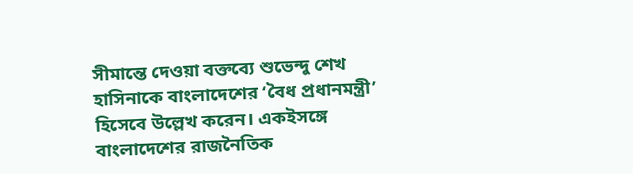সীমান্তে দেওয়া বক্তব্যে শুভেন্দু শেখ হাসিনাকে বাংলাদেশের ‘বৈধ প্রধানমন্ত্রী’ হিসেবে উল্লেখ করেন। একইসঙ্গে বাংলাদেশের রাজনৈতিক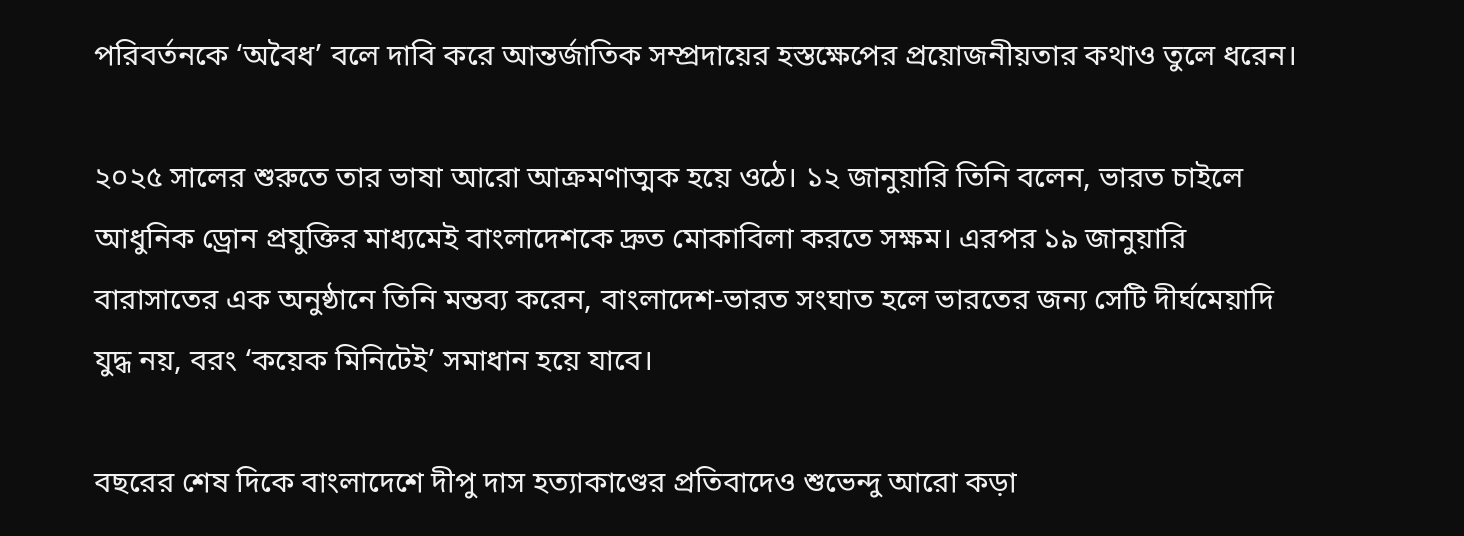পরিবর্তনকে ‘অবৈধ’ বলে দাবি করে আন্তর্জাতিক সম্প্রদায়ের হস্তক্ষেপের প্রয়োজনীয়তার কথাও তুলে ধরেন।

২০২৫ সালের শুরুতে তার ভাষা আরো আক্রমণাত্মক হয়ে ওঠে। ১২ জানুয়ারি তিনি বলেন, ভারত চাইলে আধুনিক ড্রোন প্রযুক্তির মাধ্যমেই বাংলাদেশকে দ্রুত মোকাবিলা করতে সক্ষম। এরপর ১৯ জানুয়ারি বারাসাতের এক অনুষ্ঠানে তিনি মন্তব্য করেন, বাংলাদেশ-ভারত সংঘাত হলে ভারতের জন্য সেটি দীর্ঘমেয়াদি যুদ্ধ নয়, বরং ‘কয়েক মিনিটেই’ সমাধান হয়ে যাবে।

বছরের শেষ দিকে বাংলাদেশে দীপু দাস হত্যাকাণ্ডের প্রতিবাদেও শুভেন্দু আরো কড়া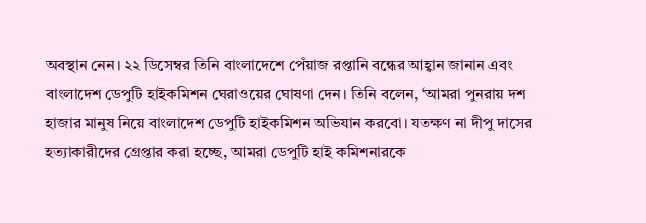অবস্থান নেন। ২২ ডিসেম্বর তিনি বাংলাদেশে পেঁয়াজ রপ্তানি বন্ধের আহ্বান জানান এবং বাংলাদেশ ডেপুটি হাইকমিশন ঘেরাওয়ের ঘোষণা দেন। তিনি বলেন, ‘আমরা পুনরায় দশ হাজার মানুষ নিয়ে বাংলাদেশ ডেপুটি হাইকমিশন অভিযান করবো। যতক্ষণ না দীপু দাসের হত্যাকারীদের গ্রেপ্তার করা হচ্ছে, আমরা ডেপুটি হাই কমিশনারকে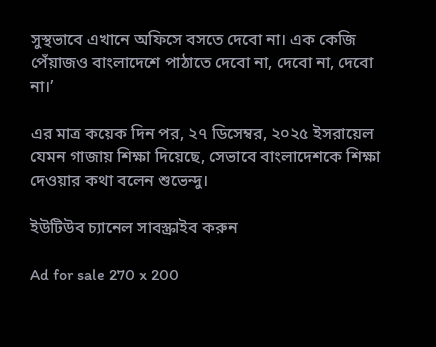সুস্থভাবে এখানে অফিসে বসতে দেবো না। এক কেজি পেঁয়াজও বাংলাদেশে পাঠাতে দেবো না, দেবো না, দেবো না।’

এর মাত্র কয়েক দিন পর, ২৭ ডিসেম্বর, ২০২৫ ইসরায়েল যেমন গাজায় শিক্ষা দিয়েছে, সেভাবে বাংলাদেশকে শিক্ষা দেওয়ার কথা বলেন শুভেন্দু।

ইউটিউব চ্যানেল সাবস্ক্রাইব করুন

Ad for sale 270 x 200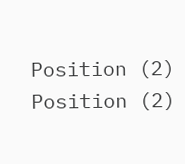Position (2)
Position (2)